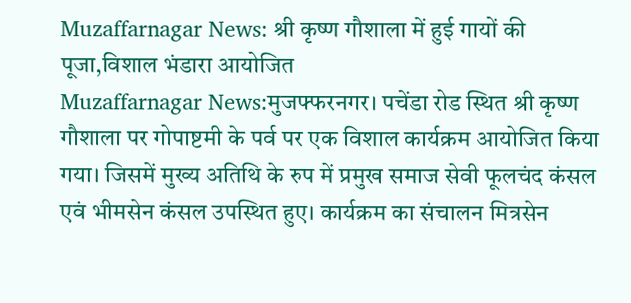Muzaffarnagar News: श्री कृष्ण गौशाला में हुई गायों की पूजा,विशाल भंडारा आयोजित
Muzaffarnagar News:मुजफ्फरनगर। पचेंडा रोड स्थित श्री कृष्ण गौशाला पर गोपाष्टमी के पर्व पर एक विशाल कार्यक्रम आयोजित किया गया। जिसमें मुख्य अतिथि के रुप में प्रमुख समाज सेवी फूलचंद कंसल एवं भीमसेन कंसल उपस्थित हुए। कार्यक्रम का संचालन मित्रसेन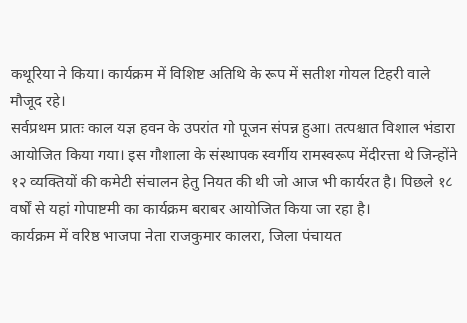कथूरिया ने किया। कार्यक्रम में विशिष्ट अतिथि के रूप में सतीश गोयल टिहरी वाले मौजूद रहे।
सर्वप्रथम प्रातः काल यज्ञ हवन के उपरांत गो पूजन संपन्न हुआ। तत्पश्चात विशाल भंडारा आयोजित किया गया। इस गौशाला के संस्थापक स्वर्गीय रामस्वरूप मेंदीरत्ता थे जिन्होंने १२ व्यक्तियों की कमेटी संचालन हेतु नियत की थी जो आज भी कार्यरत है। पिछले १८ वर्षों से यहां गोपाष्टमी का कार्यक्रम बराबर आयोजित किया जा रहा है।
कार्यक्रम में वरिष्ठ भाजपा नेता राजकुमार कालरा, जिला पंचायत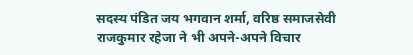सदस्य पंडित जय भगवान शर्मा, वरिष्ठ समाजसेवी राजकुमार रहेजा ने भी अपने-अपने विचार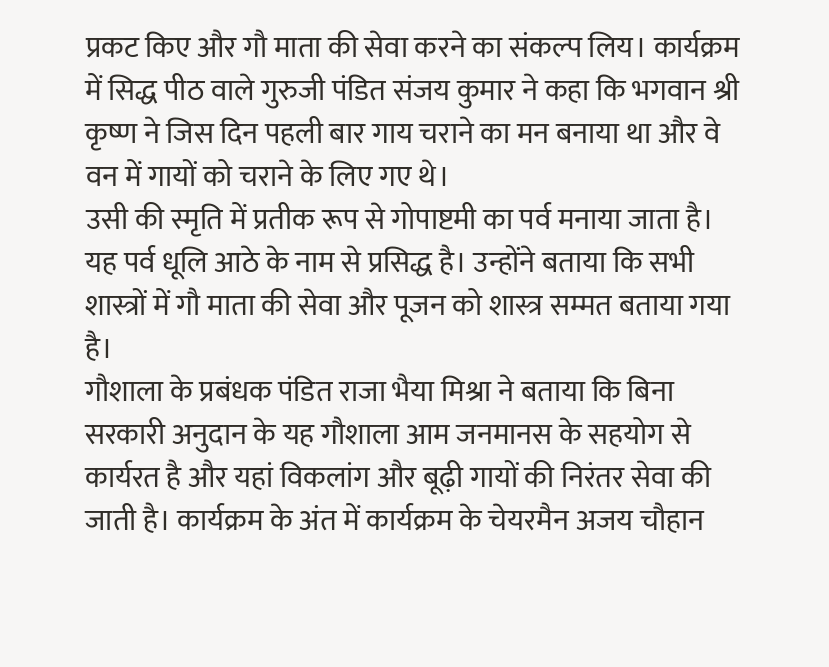प्रकट किए और गौ माता की सेवा करने का संकल्प लिय। कार्यक्रम में सिद्ध पीठ वाले गुरुजी पंडित संजय कुमार ने कहा कि भगवान श्री कृष्ण ने जिस दिन पहली बार गाय चराने का मन बनाया था और वे वन में गायों को चराने के लिए गए थे।
उसी की स्मृति में प्रतीक रूप से गोपाष्टमी का पर्व मनाया जाता है। यह पर्व धूलि आठे के नाम से प्रसिद्ध है। उन्होंने बताया कि सभी शास्त्रों में गौ माता की सेवा और पूजन को शास्त्र सम्मत बताया गया है।
गौशाला के प्रबंधक पंडित राजा भैया मिश्रा ने बताया कि बिना सरकारी अनुदान के यह गौशाला आम जनमानस के सहयोग से कार्यरत है और यहां विकलांग और बूढ़ी गायों की निरंतर सेवा की जाती है। कार्यक्रम के अंत में कार्यक्रम के चेयरमैन अजय चौहान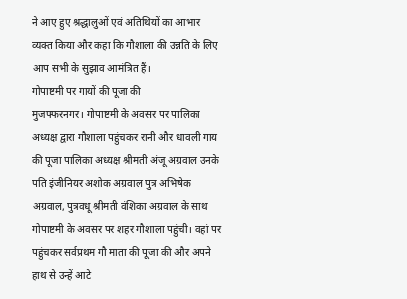ने आए हुए श्रद्धालुओं एवं अतिथियों का आभार व्यक्त किया और कहा कि गौशाला की उन्नति के लिए आप सभी के सुझाव आमंत्रित हैं।
गोपाष्टमी पर गायों की पूजा की
मुजफ्फरनगर। गोपाष्टमी के अवसर पर पालिका अध्यक्ष द्वारा गौशाला पहुंचकर रानी और धावली गाय की पूजा पालिका अध्यक्ष श्रीमती अंजू अग्रवाल उनके पति इंजीनियर अशोक अग्रवाल पुत्र अभिषेक अग्रवाल, पुत्रवधू श्रीमती वंशिका अग्रवाल के साथ गोपाष्टमी के अवसर पर शहर गौशाला पहुंची। वहां पर पहुंचकर सर्वप्रथम गौ माता की पूजा की और अपने हाथ से उन्हें आटे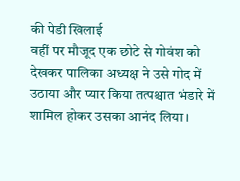की पेडी खिलाई
वहीं पर मौजूद एक छोटे से गोवंश को देखकर पालिका अध्यक्ष ने उसे गोद में उठाया और प्यार किया तत्पश्चात भंडारे में शामिल होकर उसका आनंद लिया।